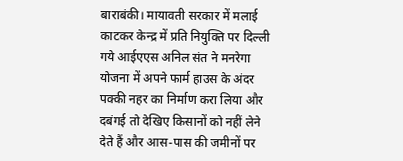बाराबंकी। मायावती सरकार में मलाई काटकर केन्द्र में प्रति नियुक्ति पर दिल्ली गये आईएएस अनिल संत ने मनरेगा योजना में अपने फार्म हाउस के अंदर पक्की नहर का निर्माण करा लिया और दबंगई तो देखिए किसानों को नहीं लेने देते हैं और आस-पास की जमीनों पर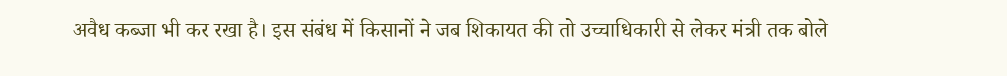अवैध कब्जा भी कर रखा है। इस संबंध में किसानों ने जब शिकायत की तो उच्चाधिकारी से लेकर मंत्री तक बोले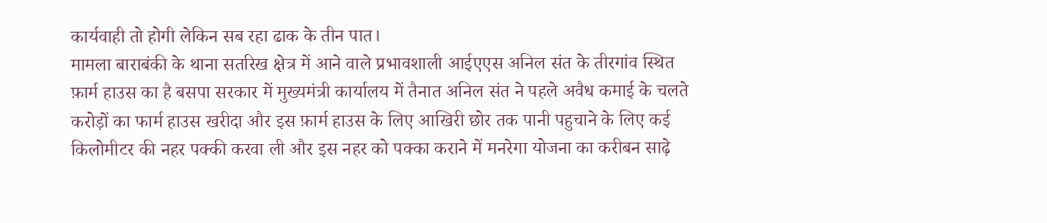कार्यवाही तो होगी लेकिन सब रहा ढाक के तीन पात।
मामला बाराबंकी के थाना सतरिख क्षेत्र में आने वाले प्रभावशाली आईएएस अनिल संत के तीरगांव स्थित फ़ार्म हाउस का है बसपा सरकार में मुख्यमंत्री कार्यालय में तैनात अनिल संत ने पहले अवैध कमाई के चलते करोड़ों का फार्म हाउस खरीदा और इस फ़ार्म हाउस के लिए आखिरी छोर तक पानी पहुचाने के लिए कई किलोमीटर की नहर पक्की करवा ली और इस नहर को पक्का कराने में मनरेगा योजना का करीबन साढ़े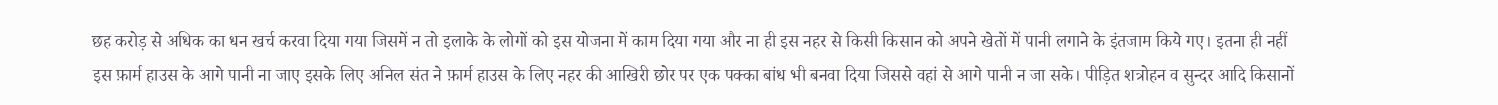छह करोड़ से अधिक का धन खर्च करवा दिया गया जिसमें न तो इलाके के लोगों को इस योजना में काम दिया गया और ना ही इस नहर से किसी किसान को अपने खेतों में पानी लगाने के इंतजाम किये गए। इतना ही नहीं इस फ़ार्म हाउस के आगे पानी ना जाए इसके लिए अनिल संत ने फ़ार्म हाउस के लिए नहर की आखिरी छोर पर एक पक्का बांध भी बनवा दिया जिससे वहां से आगे पानी न जा सके। पीड़ित शत्रोहन व सुन्दर आदि किसानों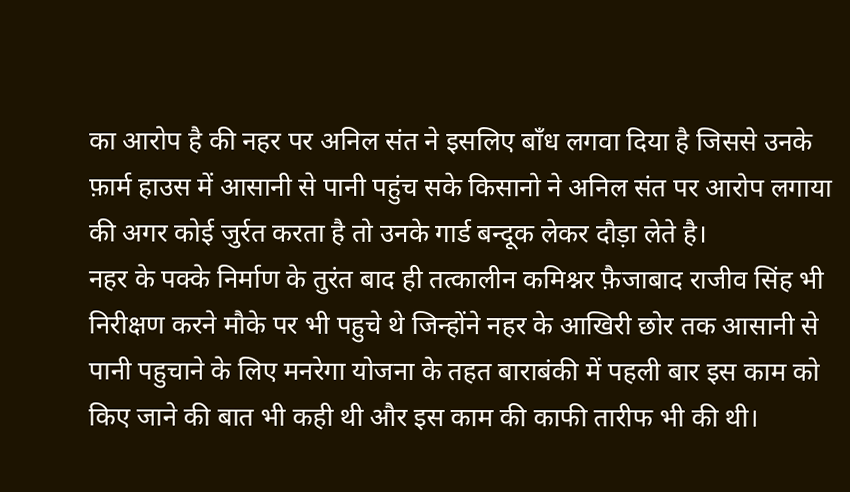का आरोप है की नहर पर अनिल संत ने इसलिए बाँध लगवा दिया है जिससे उनके फ़ार्म हाउस में आसानी से पानी पहुंच सके किसानो ने अनिल संत पर आरोप लगाया की अगर कोई जुर्रत करता है तो उनके गार्ड बन्दूक लेकर दौड़ा लेते है।
नहर के पक्के निर्माण के तुरंत बाद ही तत्कालीन कमिश्नर फ़ैजाबाद राजीव सिंह भी निरीक्षण करने मौके पर भी पहुचे थे जिन्होंने नहर के आखिरी छोर तक आसानी से पानी पहुचाने के लिए मनरेगा योजना के तहत बाराबंकी में पहली बार इस काम को किए जाने की बात भी कही थी और इस काम की काफी तारीफ भी की थी।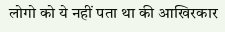लोगो को ये नहीं पता था की आखिरकार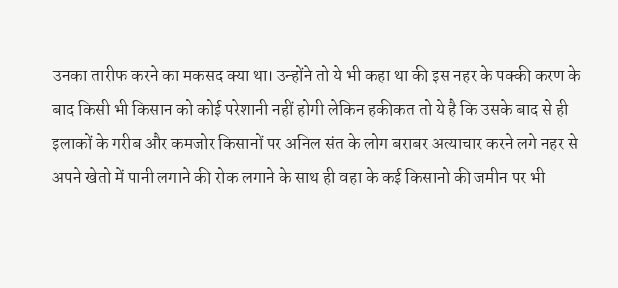उनका तारीफ करने का मकसद क्या था। उन्होंने तो ये भी कहा था की इस नहर के पक्की करण के बाद किसी भी किसान को कोई परेशानी नहीं होगी लेकिन हकीकत तो ये है कि उसके बाद से ही इलाकों के गरीब और कमजोर किसानों पर अनिल संत के लोग बराबर अत्याचार करने लगे नहर से अपने खेतो में पानी लगाने की रोक लगाने के साथ ही वहा के कई किसानो की जमीन पर भी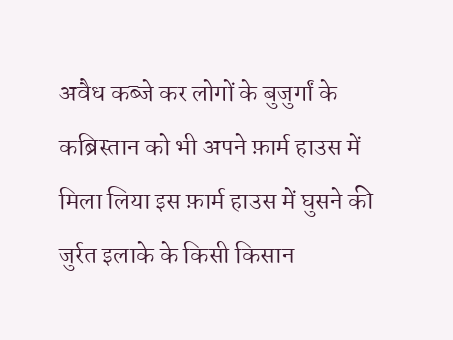अवैध कब्जे कर लोगों के बुजुर्गां के कब्रिस्तान को भी अपने फ़ार्म हाउस में मिला लिया इस फ़ार्म हाउस में घुसने की जुर्रत इलाके के किसी किसान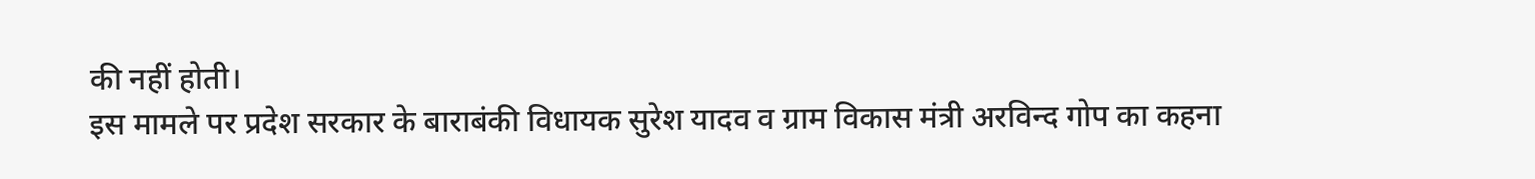की नहीं होती।
इस मामले पर प्रदेश सरकार के बाराबंकी विधायक सुरेश यादव व ग्राम विकास मंत्री अरविन्द गोप का कहना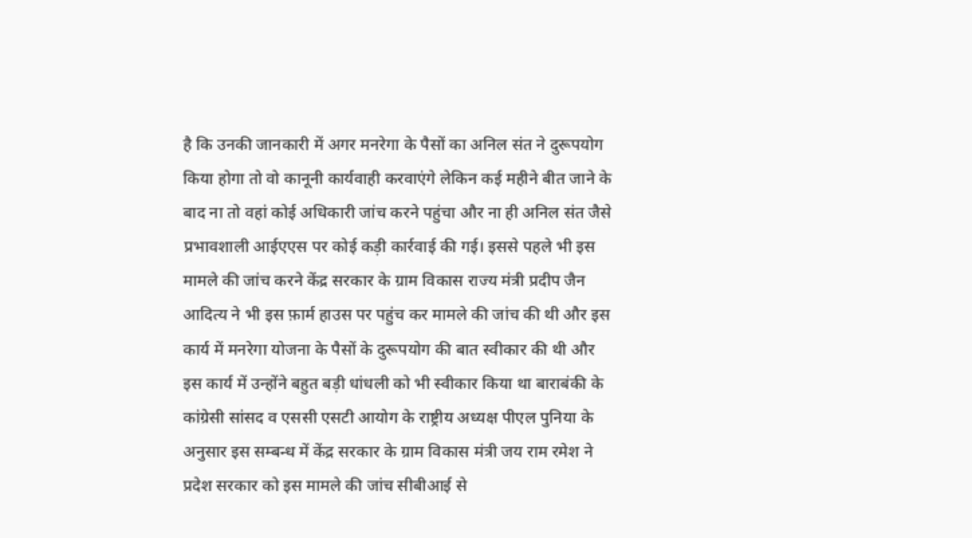है कि उनकी जानकारी में अगर मनरेगा के पैसों का अनिल संत ने दुरूपयोग किया होगा तो वो कानूनी कार्यवाही करवाएंगे लेकिन कई महीने बीत जाने के बाद ना तो वहां कोई अधिकारी जांच करने पहुंचा और ना ही अनिल संत जैसे प्रभावशाली आईएएस पर कोई कड़ी कार्रवाई की गई। इससे पहले भी इस मामले की जांच करने केंद्र सरकार के ग्राम विकास राज्य मंत्री प्रदीप जैन आदित्य ने भी इस फ़ार्म हाउस पर पहुंच कर मामले की जांच की थी और इस कार्य में मनरेगा योजना के पैसों के दुरूपयोग की बात स्वीकार की थी और इस कार्य में उन्होंने बहुत बड़ी धांधली को भी स्वीकार किया था बाराबंकी के कांग्रेसी सांसद व एससी एसटी आयोग के राष्ट्रीय अध्यक्ष पीएल पुनिया के अनुसार इस सम्बन्ध में केंद्र सरकार के ग्राम विकास मंत्री जय राम रमेश ने प्रदेश सरकार को इस मामले की जांच सीबीआई से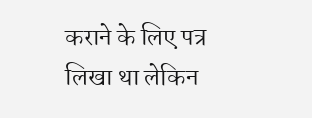कराने के लिए पत्र लिखा था लेकिन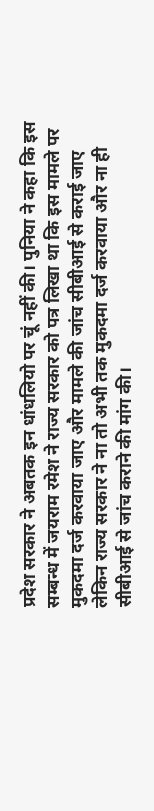प्रदेश सरकार ने अबतक इन धांधलियो पर चूं नहीं की। पुनिया ने कहा कि इस सम्बन्ध में जयराम रमेश ने राज्य सरकार को पत्र लिखा था कि इस मामले पर मुकदमा दर्ज करवाया जाए और मामले की जांच सीबीआई से कराई जाए लेकिन राज्य सरकार ने ना तो अभी तक मुकदमा दर्ज करवाया और ना ही सीबीआई से जांच कराने की मांग की।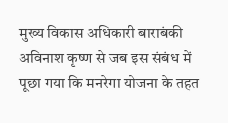मुख्य विकास अधिकारी बाराबंकी अविनाश कृष्ण से जब इस संबंध में पूछा गया कि मनरेगा योजना के तहत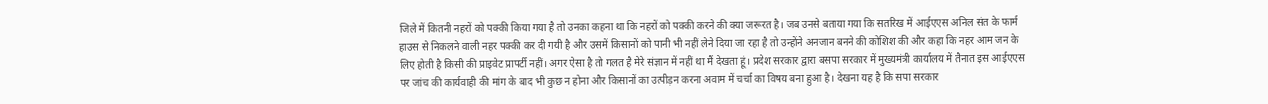जिले में कितनी नहरों को पक्की किया गया है तो उनका कहना था कि नहरों को पक्की करने की क्या जरूरत है। जब उनसे बताया गया कि सतरिख में आईएएस अनिल संत के फार्म हाउस से निकलने वाली नहर पक्की कर दी गयी है और उसमें किसानों को पानी भी नहीं लेने दिया जा रहा है तो उन्होंने अनजान बनने की कोशिश की और कहा कि नहर आम जन के लिए होती है किसी की प्राइवेट प्रापर्टी नहीं। अगर ऐसा है तो गलत है मेरे संज्ञान में नहीं था मैं देखता हूं। प्रदेश सरकार द्वारा बसपा सरकार में मुख्यमंत्री कार्यालय में तैनात इस आईएएस पर जांच की कार्यवाही की मांग के बाद भी कुछ न होना और किसानों का उत्पीड़न करना अवाम में चर्चा का विषय बना हुआ है। देखना यह है कि सपा सरकार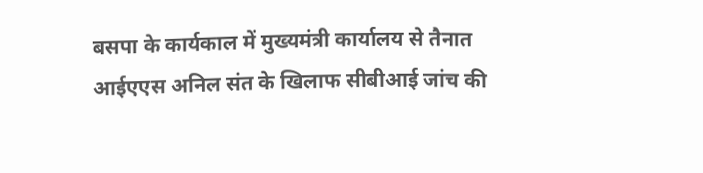बसपा के कार्यकाल में मुख्यमंत्री कार्यालय से तैनात आईएएस अनिल संत के खिलाफ सीबीआई जांच की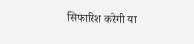सिफारिश करेगी या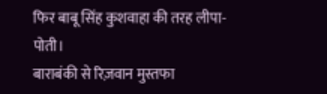फिर बाबू सिंह कुशवाहा की तरह लीपा-पोती।
बाराबंकी से रिज़वान मुस्तफा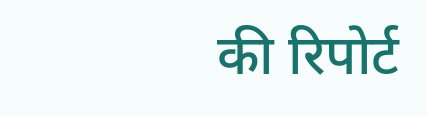की रिपोर्ट